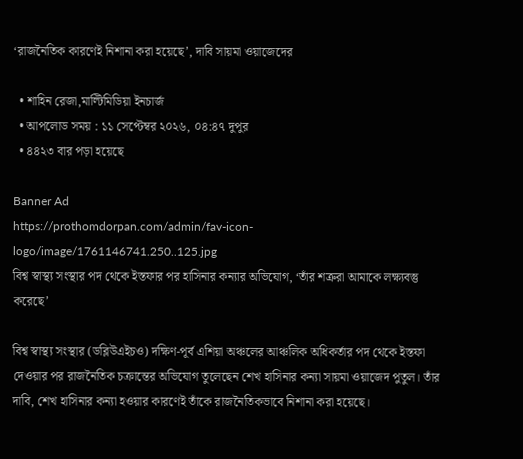‘রাজনৈতিক কারণেই নিশানা করা হয়েছে’, দাবি সায়মা ওয়াজেদের

  • শাহিন রেজা,মাল্টিমিডিয়া ইনচার্জ
  • আপলোড সময় : ১১ সেপ্টেম্বর ২০২৬, ০৪:৪৭ দুপুর
  • ৪৪২৩ বার পড়া হয়েছে

Banner Ad
https://prothomdorpan.com/admin/fav-icon-logo/image/1761146741.250..125.jpg
বিশ্ব স্বাস্থ্য সংস্থার পদ থেকে ইস্তফার পর হাসিনার কন্যার অভিযোগ, ‘তাঁর শত্রুরা আমাকে লক্ষ্যবস্তু করেছে’

বিশ্ব স্বাস্থ্য সংস্থার (ডব্লিউএইচও) দক্ষিণ-পূর্ব এশিয়া অঞ্চলের আঞ্চলিক অধিকর্তার পদ থেকে ইস্তফা দেওয়ার পর রাজনৈতিক চক্রান্তের অভিযোগ তুলেছেন শেখ হাসিনার কন্যা সায়মা ওয়াজেদ পুতুল। তাঁর দাবি, শেখ হাসিনার কন্যা হওয়ার কারণেই তাঁকে রাজনৈতিকভাবে নিশানা করা হয়েছে।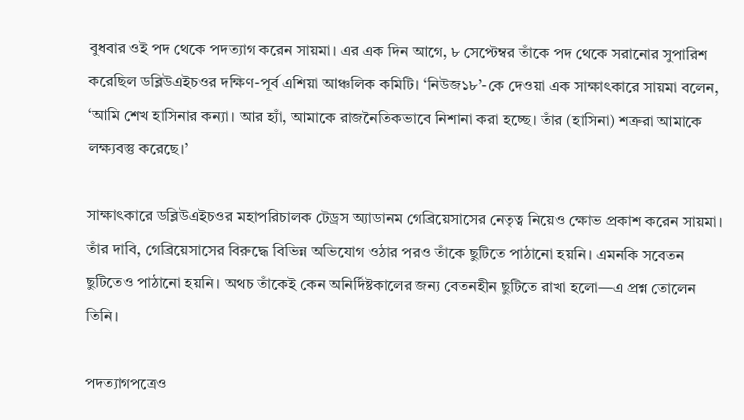বুধবার ওই পদ থেকে পদত্যাগ করেন সায়মা। এর এক দিন আগে, ৮ সেপ্টেম্বর তাঁকে পদ থেকে সরানোর সুপারিশ করেছিল ডব্লিউএইচওর দক্ষিণ-পূর্ব এশিয়া আঞ্চলিক কমিটি। ‘নিউজ১৮’-কে দেওয়া এক সাক্ষাৎকারে সায়মা বলেন, ‘আমি শেখ হাসিনার কন্যা। আর হ্যাঁ, আমাকে রাজনৈতিকভাবে নিশানা করা হচ্ছে। তাঁর (হাসিনা) শত্রুরা আমাকে লক্ষ্যবস্তু করেছে।’

সাক্ষাৎকারে ডব্লিউএইচওর মহাপরিচালক টেড্রস অ্যাডানম গেব্রিয়েসাসের নেতৃত্ব নিয়েও ক্ষোভ প্রকাশ করেন সায়মা। তাঁর দাবি, গেব্রিয়েসাসের বিরুদ্ধে বিভিন্ন অভিযোগ ওঠার পরও তাঁকে ছুটিতে পাঠানো হয়নি। এমনকি সবেতন ছুটিতেও পাঠানো হয়নি। অথচ তাঁকেই কেন অনির্দিষ্টকালের জন্য বেতনহীন ছুটিতে রাখা হলো—এ প্রশ্ন তোলেন তিনি।

পদত্যাগপত্রেও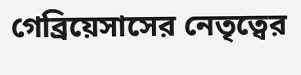গেব্রিয়েসাসের নেতৃত্বের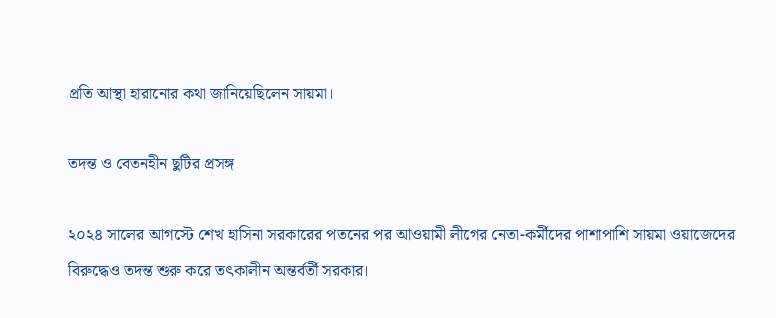প্রতি আস্থা হারানোর কথা জানিয়েছিলেন সায়মা।

তদন্ত ও বেতনহীন ছুটির প্রসঙ্গ

২০২৪ সালের আগস্টে শেখ হাসিনা সরকারের পতনের পর আওয়ামী লীগের নেতা-কর্মীদের পাশাপাশি সায়মা ওয়াজেদের বিরুদ্ধেও তদন্ত শুরু করে তৎকালীন অন্তর্বর্তী সরকার।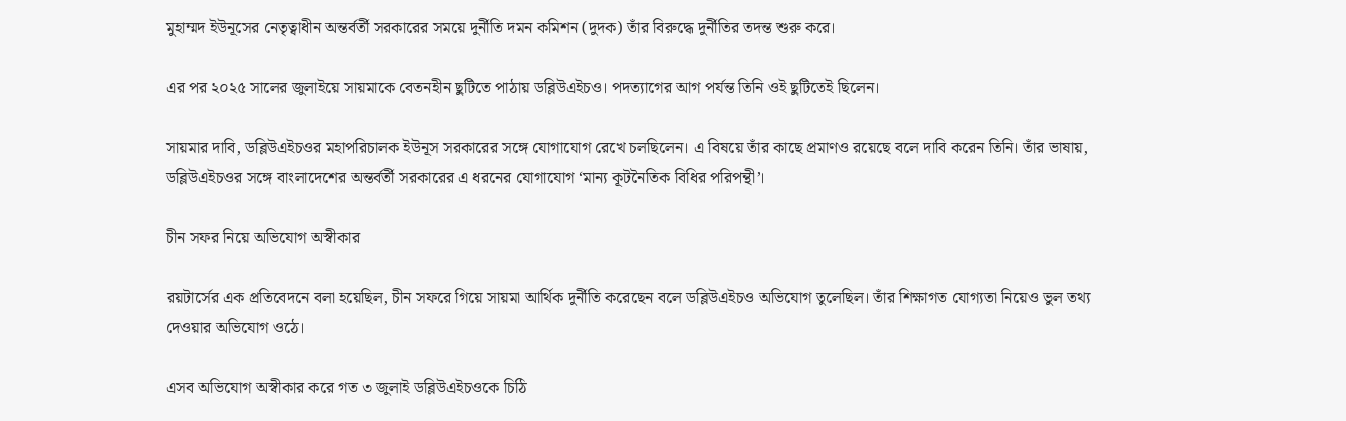মুহাম্মদ ইউনূসের নেতৃত্বাধীন অন্তর্বর্তী সরকারের সময়ে দুর্নীতি দমন কমিশন (দুদক) তাঁর বিরুদ্ধে দুর্নীতির তদন্ত শুরু করে।

এর পর ২০২৫ সালের জুলাইয়ে সায়মাকে বেতনহীন ছুটিতে পাঠায় ডব্লিউএইচও। পদত্যাগের আগ পর্যন্ত তিনি ওই ছুটিতেই ছিলেন।

সায়মার দাবি, ডব্লিউএইচওর মহাপরিচালক ইউনূস সরকারের সঙ্গে যোগাযোগ রেখে চলছিলেন। এ বিষয়ে তাঁর কাছে প্রমাণও রয়েছে বলে দাবি করেন তিনি। তাঁর ভাষায়, ডব্লিউএইচওর সঙ্গে বাংলাদেশের অন্তর্বর্তী সরকারের এ ধরনের যোগাযোগ ‘মান্য কূটনৈতিক বিধির পরিপন্থী’।

চীন সফর নিয়ে অভিযোগ অস্বীকার

রয়টার্সের এক প্রতিবেদনে বলা হয়েছিল, চীন সফরে গিয়ে সায়মা আর্থিক দুর্নীতি করেছেন বলে ডব্লিউএইচও অভিযোগ তুলেছিল। তাঁর শিক্ষাগত যোগ্যতা নিয়েও ভুল তথ্য দেওয়ার অভিযোগ ওঠে।

এসব অভিযোগ অস্বীকার করে গত ৩ জুলাই ডব্লিউএইচওকে চিঠি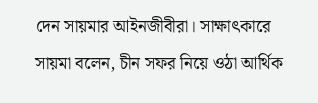দেন সায়মার আইনজীবীরা। সাক্ষাৎকারে সায়মা বলেন, চীন সফর নিয়ে ওঠা আর্থিক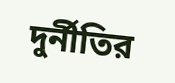দুর্নীতির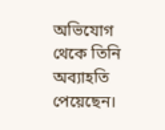অভিযোগ থেকে তিনি অব্যাহতি পেয়েছেন।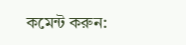কমেন্ট করুন: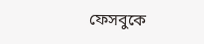ফেসবুকে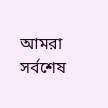আমরা
সর্বশেষ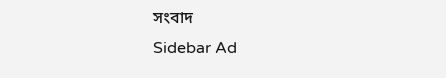সংবাদ
Sidebar Ad